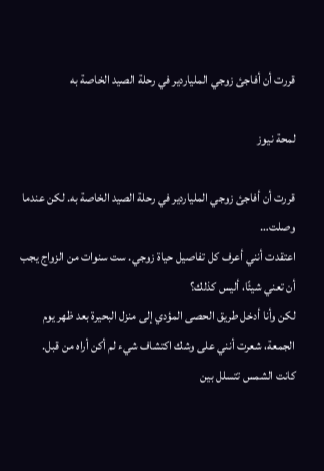قررت أن أفاجئ زوجي الملياردير في رحلة الصيد الخاصة به

لمحة نيوز

قررت أن أفاجئ زوجي الملياردير في رحلة الصيد الخاصة به. لكن عندما وصلت…
اعتقدت أنني أعرف كل تفاصيل حياة زوجي. ست سنوات من الزواج يجب أن تعني شيئًا، أليس كذلك؟
لكن وأنا أدخل طريق الحصى المؤدي إلى منزل البحيرة بعد ظهر يوم الجمعة، شعرت أنني على وشك اكتشاف شيء لم أكن أراه من قبل.
كانت الشمس تتسلل بين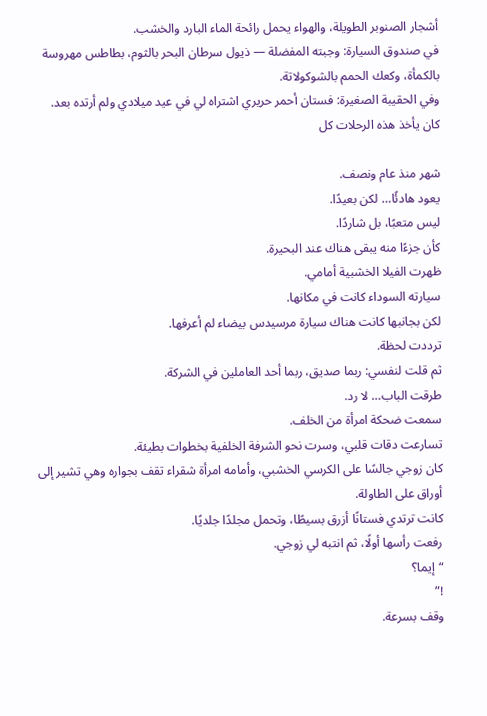أشجار الصنوبر الطويلة، والهواء يحمل رائحة الماء البارد والخشب.
في صندوق السيارة: وجبته المفضلة — ذيول سرطان البحر بالثوم، بطاطس مهروسة بالكمأة، وكعك الحمم بالشوكولاتة.
وفي الحقيبة الصغيرة: فستان أحمر حريري اشتراه لي في عيد ميلادي ولم أرتده بعد.
كان يأخذ هذه الرحلات كل

شهر منذ عام ونصف.
يعود هادئًا… لكن بعيدًا.
ليس متعبًا، بل شاردًا.
كأن جزءًا منه يبقى هناك عند البحيرة.
ظهرت الفيلا الخشبية أمامي.
سيارته السوداء كانت في مكانها.
لكن بجانبها كانت هناك سيارة مرسيدس بيضاء لم أعرفها.
ترددت لحظة.
ثم قلت لنفسي: ربما صديق، ربما أحد العاملين في الشركة.
طرقت الباب… لا رد.
سمعت ضحكة امرأة من الخلف.
تسارعت دقات قلبي، وسرت نحو الشرفة الخلفية بخطوات بطيئة.
كان زوجي جالسًا على الكرسي الخشبي، وأمامه امرأة شقراء تقف بجواره وهي تشير إلى أوراق على الطاولة.
كانت ترتدي فستانًا أزرق بسيطًا، وتحمل مجلدًا جلديًا.
رفعت رأسها أولًا، ثم انتبه لي زوجي.
“إيما؟
!”
وقف بسرعة.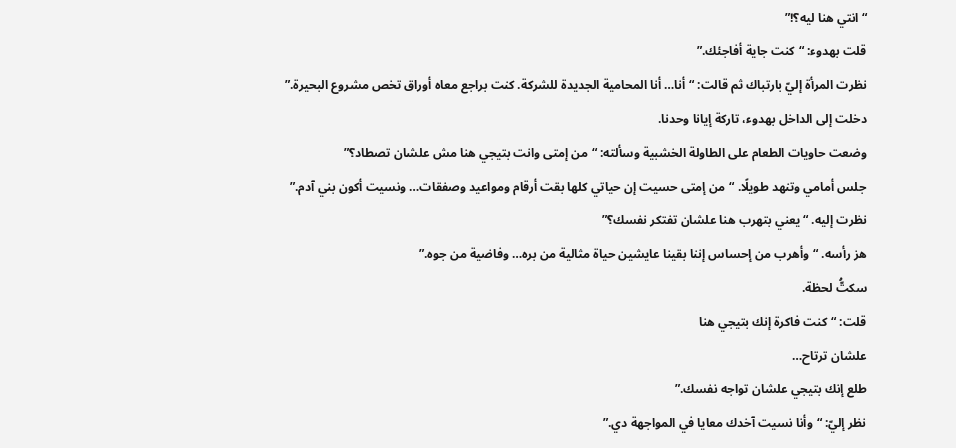“انتي هنا ليه؟!”
قلت بهدوء: “كنت جاية أفاجئك.”
نظرت المرأة إليّ بارتباك ثم قالت: “أنا… أنا المحامية الجديدة للشركة. كنت براجع معاه أوراق تخص مشروع البحيرة.”
دخلت إلى الداخل بهدوء، تاركة إيانا وحدنا.
وضعت حاويات الطعام على الطاولة الخشبية وسألته: “من إمتى وانت بتيجي هنا مش علشان تصطاد؟”
جلس أمامي وتنهد طويلًا. “من إمتى حسيت إن حياتي كلها بقت أرقام ومواعيد وصفقات… ونسيت أكون بني آدم.”
نظرت إليه. “يعني بتهرب هنا علشان تفتكر نفسك؟”
هز رأسه. “وأهرب من إحساس إننا بقينا عايشين حياة مثالية من بره… وفاضية من جوه.”
سكتُّ لحظة.
قلت: “كنت فاكرة إنك بتيجي هنا
علشان ترتاح…
طلع إنك بتيجي علشان تواجه نفسك.”
نظر إليّ: “وأنا نسيت آخدك معايا في المواجهة دي.”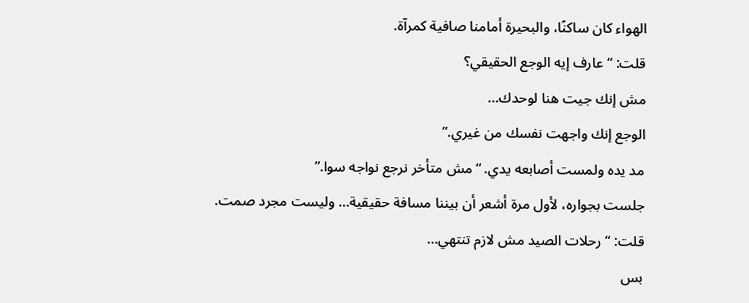الهواء كان ساكنًا، والبحيرة أمامنا صافية كمرآة.
قلت: “عارف إيه الوجع الحقيقي؟
مش إنك جيت هنا لوحدك…
الوجع إنك واجهت نفسك من غيري.”
مد يده ولمست أصابعه يدي. “مش متأخر نرجع نواجه سوا.”
جلست بجواره، لأول مرة أشعر أن بيننا مسافة حقيقية… وليست مجرد صمت.
قلت: “رحلات الصيد مش لازم تنتهي…
بس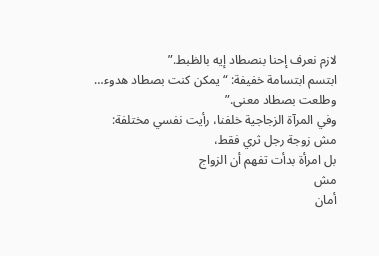لازم نعرف إحنا بنصطاد إيه بالظبط.”
ابتسم ابتسامة خفيفة: “يمكن كنت بصطاد هدوء…
وطلعت بصطاد معنى.”
وفي المرآة الزجاجية خلفنا، رأيت نفسي مختلفة:
مش زوجة رجل ثري فقط،
بل امرأة بدأت تفهم أن الزواج
مش
أمان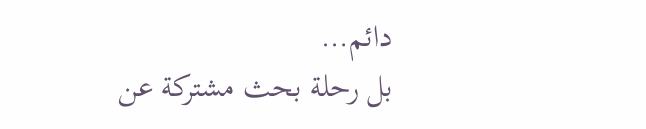دائم…
بل رحلة بحث مشتركة عن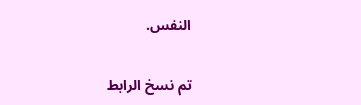النفس.

تم نسخ الرابط